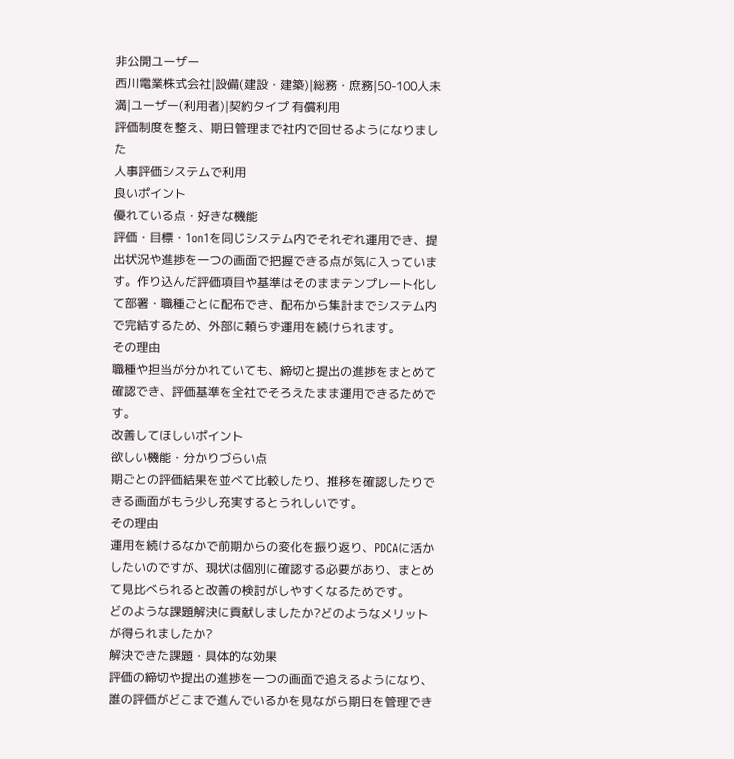非公開ユーザー
西川電業株式会社|設備(建設・建築)|総務・庶務|50-100人未満|ユーザー(利用者)|契約タイプ 有償利用
評価制度を整え、期日管理まで社内で回せるようになりました
人事評価システムで利用
良いポイント
優れている点・好きな機能
評価・目標・1on1を同じシステム内でそれぞれ運用でき、提出状況や進捗を一つの画面で把握できる点が気に入っています。作り込んだ評価項目や基準はそのままテンプレート化して部署・職種ごとに配布でき、配布から集計までシステム内で完結するため、外部に頼らず運用を続けられます。
その理由
職種や担当が分かれていても、締切と提出の進捗をまとめて確認でき、評価基準を全社でそろえたまま運用できるためです。
改善してほしいポイント
欲しい機能・分かりづらい点
期ごとの評価結果を並べて比較したり、推移を確認したりできる画面がもう少し充実するとうれしいです。
その理由
運用を続けるなかで前期からの変化を振り返り、PDCAに活かしたいのですが、現状は個別に確認する必要があり、まとめて見比べられると改善の検討がしやすくなるためです。
どのような課題解決に貢献しましたか?どのようなメリットが得られましたか?
解決できた課題・具体的な効果
評価の締切や提出の進捗を一つの画面で追えるようになり、誰の評価がどこまで進んでいるかを見ながら期日を管理でき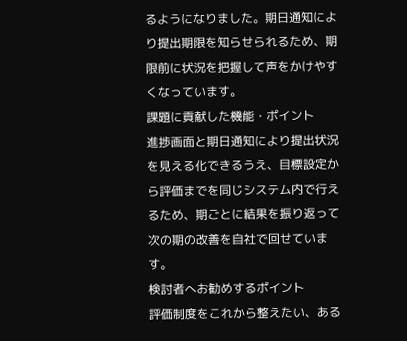るようになりました。期日通知により提出期限を知らせられるため、期限前に状況を把握して声をかけやすくなっています。
課題に貢献した機能・ポイント
進捗画面と期日通知により提出状況を見える化できるうえ、目標設定から評価までを同じシステム内で行えるため、期ごとに結果を振り返って次の期の改善を自社で回せています。
検討者へお勧めするポイント
評価制度をこれから整えたい、ある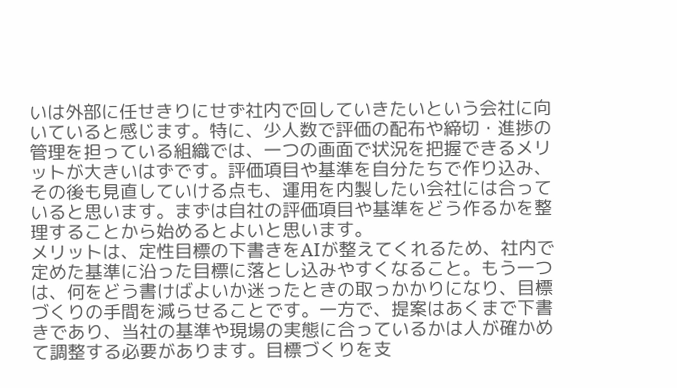いは外部に任せきりにせず社内で回していきたいという会社に向いていると感じます。特に、少人数で評価の配布や締切・進捗の管理を担っている組織では、一つの画面で状況を把握できるメリットが大きいはずです。評価項目や基準を自分たちで作り込み、その後も見直していける点も、運用を内製したい会社には合っていると思います。まずは自社の評価項目や基準をどう作るかを整理することから始めるとよいと思います。
メリットは、定性目標の下書きをAIが整えてくれるため、社内で定めた基準に沿った目標に落とし込みやすくなること。もう一つは、何をどう書けばよいか迷ったときの取っかかりになり、目標づくりの手間を減らせることです。一方で、提案はあくまで下書きであり、当社の基準や現場の実態に合っているかは人が確かめて調整する必要があります。目標づくりを支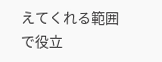えてくれる範囲で役立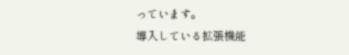っています。
導入している拡張機能